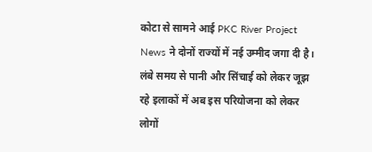कोटा से सामने आई PKC River Project News ने दोनों राज्यों में नई उम्मीद जगा दी है। लंबे समय से पानी और सिंचाई को लेकर जूझ रहे इलाकों में अब इस परियोजना को लेकर लोगों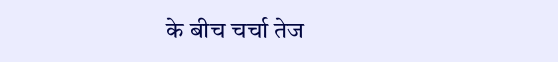के बीच चर्चा तेज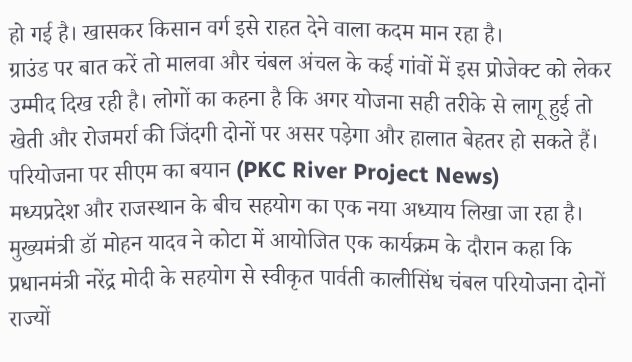हो गई है। खासकर किसान वर्ग इसे राहत देने वाला कदम मान रहा है।
ग्राउंड पर बात करें तो मालवा और चंबल अंचल के कई गांवों में इस प्रोजेक्ट को लेकर उम्मीद दिख रही है। लोगों का कहना है कि अगर योजना सही तरीके से लागू हुई तो खेती और रोजमर्रा की जिंदगी दोनों पर असर पड़ेगा और हालात बेहतर हो सकते हैं।
परियोजना पर सीएम का बयान (PKC River Project News)
मध्यप्रदेश और राजस्थान के बीच सहयोग का एक नया अध्याय लिखा जा रहा है। मुख्यमंत्री डॉ मोहन यादव ने कोटा में आयोजित एक कार्यक्रम के दौरान कहा कि प्रधानमंत्री नरेंद्र मोदी के सहयोग से स्वीकृत पार्वती कालीसिंध चंबल परियोजना दोनों राज्यों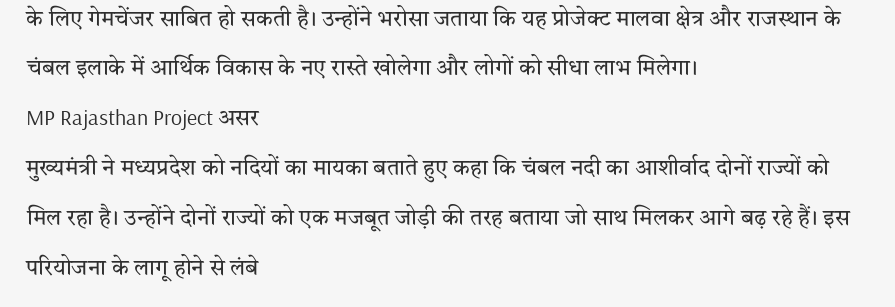के लिए गेमचेंजर साबित हो सकती है। उन्होंने भरोसा जताया कि यह प्रोजेक्ट मालवा क्षेत्र और राजस्थान के चंबल इलाके में आर्थिक विकास के नए रास्ते खोलेगा और लोगों को सीधा लाभ मिलेगा।
MP Rajasthan Project असर
मुख्यमंत्री ने मध्यप्रदेश को नदियों का मायका बताते हुए कहा कि चंबल नदी का आशीर्वाद दोनों राज्यों को मिल रहा है। उन्होंने दोनों राज्यों को एक मजबूत जोड़ी की तरह बताया जो साथ मिलकर आगे बढ़ रहे हैं। इस परियोजना के लागू होने से लंबे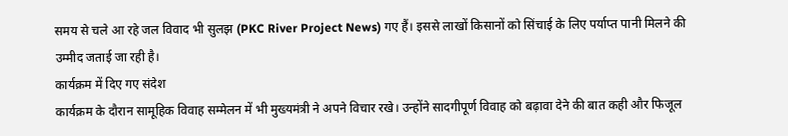समय से चले आ रहे जल विवाद भी सुलझ (PKC River Project News) गए हैं। इससे लाखों किसानों को सिंचाई के लिए पर्याप्त पानी मिलने की उम्मीद जताई जा रही है।
कार्यक्रम में दिए गए संदेश
कार्यक्रम के दौरान सामूहिक विवाह सम्मेलन में भी मुख्यमंत्री ने अपने विचार रखे। उन्होंने सादगीपूर्ण विवाह को बढ़ावा देने की बात कही और फिजूल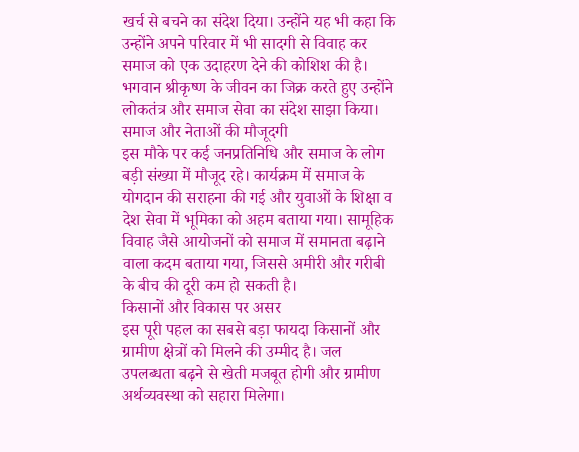खर्च से बचने का संदेश दिया। उन्होंने यह भी कहा कि उन्होंने अपने परिवार में भी सादगी से विवाह कर समाज को एक उदाहरण देने की कोशिश की है। भगवान श्रीकृष्ण के जीवन का जिक्र करते हुए उन्होंने लोकतंत्र और समाज सेवा का संदेश साझा किया।
समाज और नेताओं की मौजूदगी
इस मौके पर कई जनप्रतिनिधि और समाज के लोग बड़ी संख्या में मौजूद रहे। कार्यक्रम में समाज के योगदान की सराहना की गई और युवाओं के शिक्षा व देश सेवा में भूमिका को अहम बताया गया। सामूहिक विवाह जैसे आयोजनों को समाज में समानता बढ़ाने वाला कदम बताया गया, जिससे अमीरी और गरीबी के बीच की दूरी कम हो सकती है।
किसानों और विकास पर असर
इस पूरी पहल का सबसे बड़ा फायदा किसानों और ग्रामीण क्षेत्रों को मिलने की उम्मीद है। जल उपलब्धता बढ़ने से खेती मजबूत होगी और ग्रामीण अर्थव्यवस्था को सहारा मिलेगा।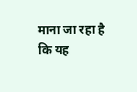माना जा रहा है कि यह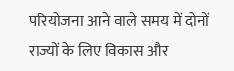परियोजना आने वाले समय में दोनों राज्यों के लिए विकास और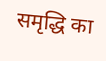समृद्धि का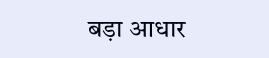बड़ा आधार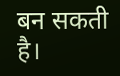बन सकती है।